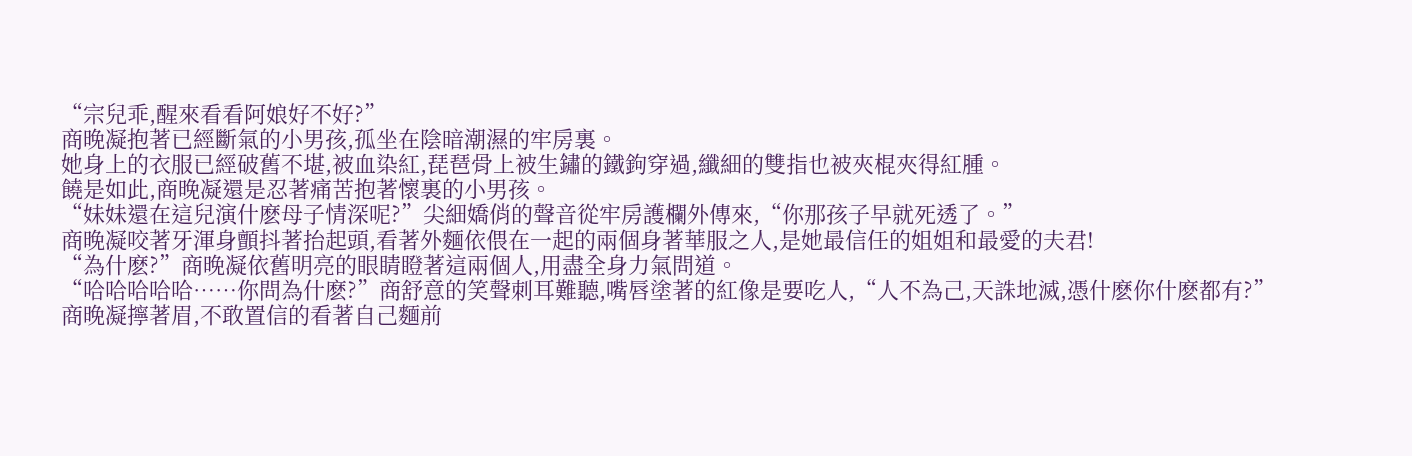“宗兒乖,醒來看看阿娘好不好?”
商晚凝抱著已經斷氣的小男孩,孤坐在陰暗潮濕的牢房裏。
她身上的衣服已經破舊不堪,被血染紅,琵琶骨上被生鏽的鐵鉤穿過,纖細的雙指也被夾棍夾得紅腫。
饒是如此,商晚凝還是忍著痛苦抱著懷裏的小男孩。
“妹妹還在這兒演什麽母子情深呢?”尖細嬌俏的聲音從牢房護欄外傳來,“你那孩子早就死透了。”
商晚凝咬著牙渾身顫抖著抬起頭,看著外麵依偎在一起的兩個身著華服之人,是她最信任的姐姐和最愛的夫君!
“為什麽?”商晚凝依舊明亮的眼睛瞪著這兩個人,用盡全身力氣問道。
“哈哈哈哈哈……你問為什麽?”商舒意的笑聲刺耳難聽,嘴唇塗著的紅像是要吃人,“人不為己,天誅地滅,憑什麽你什麽都有?”
商晚凝擰著眉,不敢置信的看著自己麵前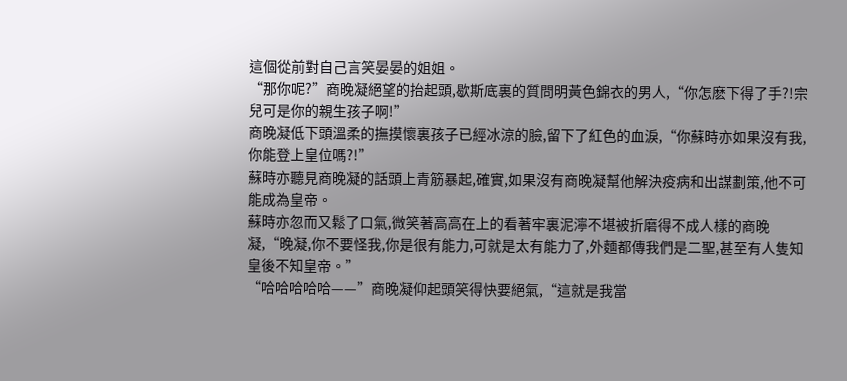這個從前對自己言笑晏晏的姐姐。
“那你呢?”商晚凝絕望的抬起頭,歇斯底裏的質問明黃色錦衣的男人,“你怎麽下得了手?!宗兒可是你的親生孩子啊!”
商晚凝低下頭溫柔的撫摸懷裏孩子已經冰涼的臉,留下了紅色的血淚,“你蘇時亦如果沒有我,你能登上皇位嗎?!”
蘇時亦聽見商晚凝的話頭上青筋暴起,確實,如果沒有商晚凝幫他解決疫病和出謀劃策,他不可能成為皇帝。
蘇時亦忽而又鬆了口氣,微笑著高高在上的看著牢裏泥濘不堪被折磨得不成人樣的商晚凝,“晚凝,你不要怪我,你是很有能力,可就是太有能力了,外麵都傳我們是二聖,甚至有人隻知皇後不知皇帝。”
“哈哈哈哈哈——”商晚凝仰起頭笑得快要絕氣,“這就是我當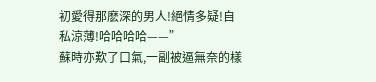初愛得那麽深的男人!絕情多疑!自私涼薄!哈哈哈哈——”
蘇時亦歎了口氣,一副被逼無奈的樣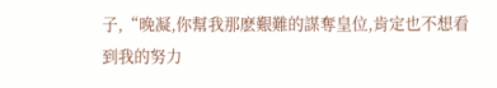子,“晚凝,你幫我那麽艱難的謀奪皇位,肯定也不想看到我的努力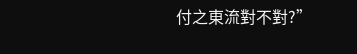付之東流對不對?”